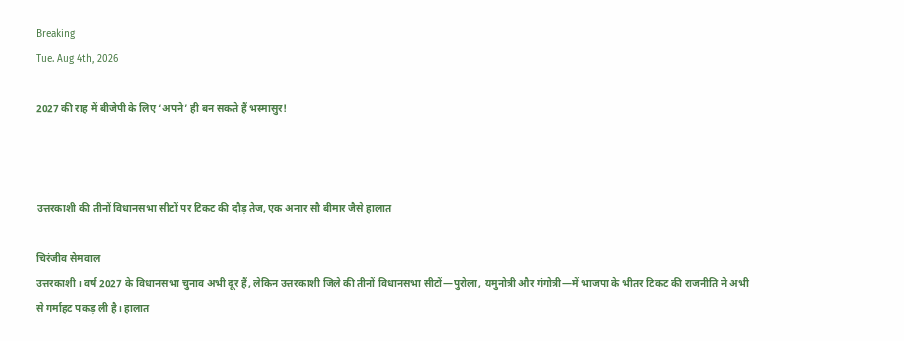Breaking
Tue. Aug 4th, 2026

2027 की राह में बीजेपी के लिए ‘अपने’ ही बन सकते हैं भस्मासुर!



उत्तरकाशी की तीनों विधानसभा सीटों पर टिकट की दौड़ तेज, एक अनार सौ बीमार जैसे हालात

चिरंजीव सेमवाल
उत्तरकाशी। वर्ष 2027 के विधानसभा चुनाव अभी दूर हैं, लेकिन उत्तरकाशी जिले की तीनों विधानसभा सीटों—पुरोला, यमुनोत्री और गंगोत्री—में भाजपा के भीतर टिकट की राजनीति ने अभी से गर्माहट पकड़ ली है। हालात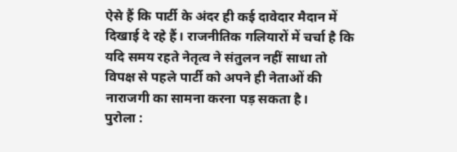ऐसे हैं कि पार्टी के अंदर ही कई दावेदार मैदान में दिखाई दे रहे हैं। राजनीतिक गलियारों में चर्चा है कि यदि समय रहते नेतृत्व ने संतुलन नहीं साधा तो विपक्ष से पहले पार्टी को अपने ही नेताओं की नाराजगी का सामना करना पड़ सकता है।
पुरोला :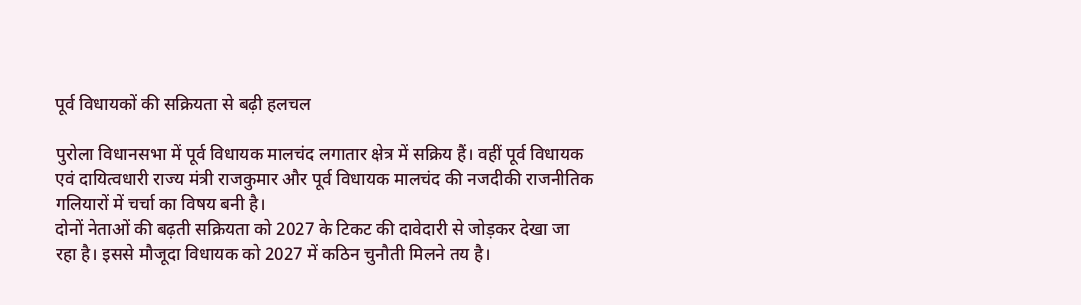पूर्व विधायकों की सक्रियता से बढ़ी हलचल

पुरोला विधानसभा में पूर्व विधायक मालचंद लगातार क्षेत्र में सक्रिय हैं। वहीं पूर्व विधायक एवं दायित्वधारी राज्य मंत्री राजकुमार और पूर्व विधायक मालचंद की नजदीकी राजनीतिक गलियारों में चर्चा का विषय बनी है।
दोनों नेताओं की बढ़ती सक्रियता को 2027 के टिकट की दावेदारी से जोड़कर देखा जा रहा है। इससे मौजूदा विधायक को 2027 में कठिन चुनौती मिलने तय है।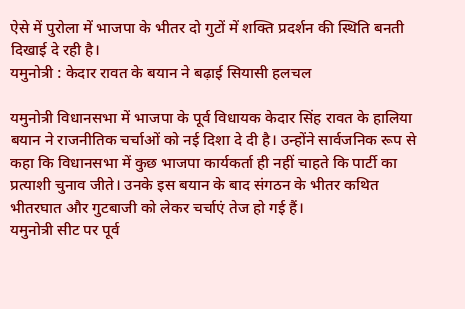ऐसे में पुरोला में भाजपा के भीतर दो गुटों में शक्ति प्रदर्शन की स्थिति बनती दिखाई दे रही है।
यमुनोत्री : केदार रावत के बयान ने बढ़ाई सियासी हलचल

यमुनोत्री विधानसभा में भाजपा के पूर्व विधायक केदार सिंह रावत के हालिया बयान ने राजनीतिक चर्चाओं को नई दिशा दे दी है। उन्होंने सार्वजनिक रूप से कहा कि विधानसभा में कुछ भाजपा कार्यकर्ता ही नहीं चाहते कि पार्टी का प्रत्याशी चुनाव जीते। उनके इस बयान के बाद संगठन के भीतर कथित भीतरघात और गुटबाजी को लेकर चर्चाएं तेज हो गई हैं।
यमुनोत्री सीट पर पूर्व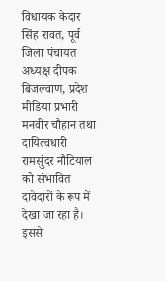विधायक केदार सिंह रावत, पूर्व जिला पंचायत अध्यक्ष दीपक बिजल्वाण, प्रदेश मीडिया प्रभारी मनवीर चौहान तथा दायित्वधारी रामसुंदर नौटियाल को संभावित दावेदारों के रूप में देखा जा रहा है। इससे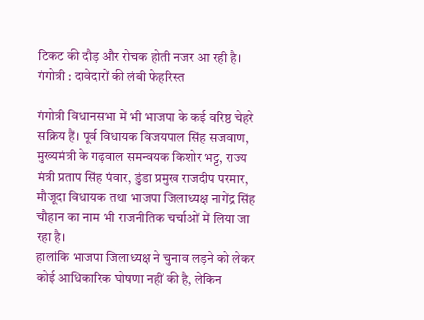टिकट की दौड़ और रोचक होती नजर आ रही है।
गंगोत्री : दावेदारों की लंबी फेहरिस्त

गंगोत्री विधानसभा में भी भाजपा के कई वरिष्ठ चेहरे सक्रिय हैं। पूर्व विधायक विजयपाल सिंह सजवाण, मुख्यमंत्री के गढ़वाल समन्वयक किशोर भट्ट, राज्य मंत्री प्रताप सिंह पंवार, डुंडा प्रमुख राजदीप परमार, मौजूदा विधायक तथा भाजपा जिलाध्यक्ष नागेंद्र सिंह चौहान का नाम भी राजनीतिक चर्चाओं में लिया जा रहा है।
हालांकि भाजपा जिलाध्यक्ष ने चुनाव लड़ने को लेकर कोई आधिकारिक घोषणा नहीं की है, लेकिन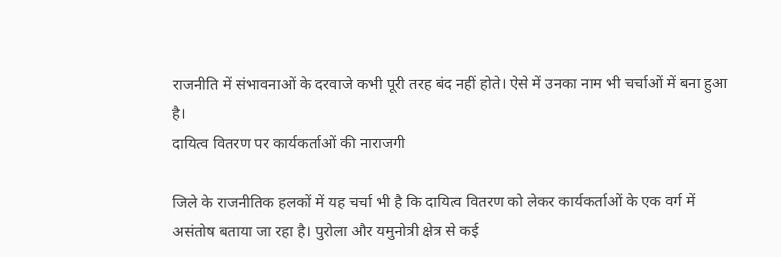राजनीति में संभावनाओं के दरवाजे कभी पूरी तरह बंद नहीं होते। ऐसे में उनका नाम भी चर्चाओं में बना हुआ है।
दायित्व वितरण पर कार्यकर्ताओं की नाराजगी

जिले के राजनीतिक हलकों में यह चर्चा भी है कि दायित्व वितरण को लेकर कार्यकर्ताओं के एक वर्ग में असंतोष बताया जा रहा है। पुरोला और यमुनोत्री क्षेत्र से कई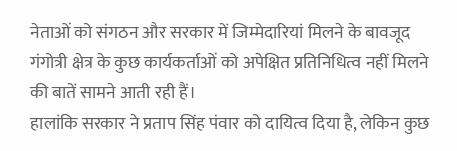नेताओं को संगठन और सरकार में जिम्मेदारियां मिलने के बावजूद गंगोत्री क्षेत्र के कुछ कार्यकर्ताओं को अपेक्षित प्रतिनिधित्व नहीं मिलने की बातें सामने आती रही हैं।
हालांकि सरकार ने प्रताप सिंह पंवार को दायित्व दिया है, लेकिन कुछ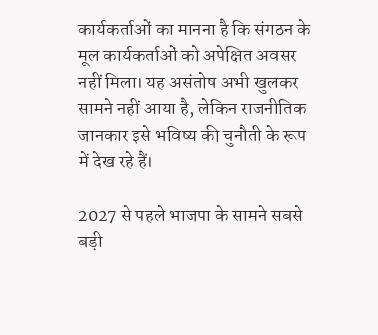कार्यकर्ताओं का मानना है कि संगठन के मूल कार्यकर्ताओं को अपेक्षित अवसर नहीं मिला। यह असंतोष अभी खुलकर सामने नहीं आया है, लेकिन राजनीतिक जानकार इसे भविष्य की चुनौती के रूप में देख रहे हैं।

2027 से पहले भाजपा के सामने सबसे बड़ी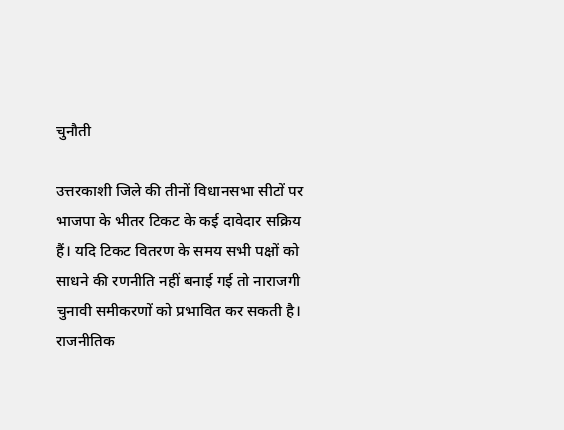चुनौती

उत्तरकाशी जिले की तीनों विधानसभा सीटों पर भाजपा के भीतर टिकट के कई दावेदार सक्रिय हैं। यदि टिकट वितरण के समय सभी पक्षों को साधने की रणनीति नहीं बनाई गई तो नाराजगी चुनावी समीकरणों को प्रभावित कर सकती है। राजनीतिक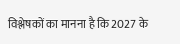विश्लेषकों का मानना है कि 2027 के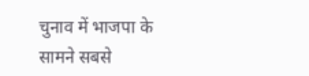चुनाव में भाजपा के सामने सबसे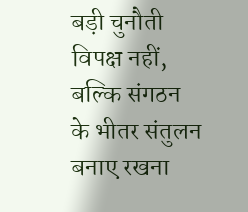बड़ी चुनौती विपक्ष नहीं, बल्कि संगठन के भीतर संतुलन बनाए रखना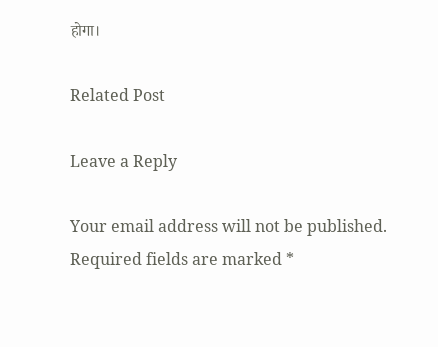होगा।

Related Post

Leave a Reply

Your email address will not be published. Required fields are marked *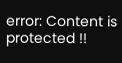error: Content is protected !!